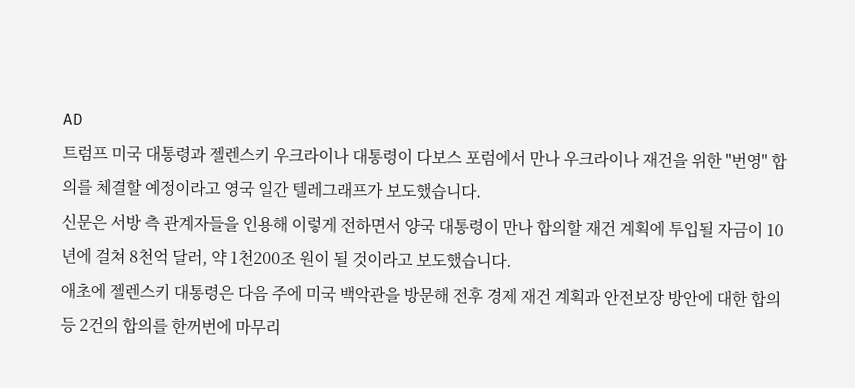AD
트럼프 미국 대통령과 젤렌스키 우크라이나 대통령이 다보스 포럼에서 만나 우크라이나 재건을 위한 "번영" 합의를 체결할 예정이라고 영국 일간 텔레그래프가 보도했습니다.
신문은 서방 측 관계자들을 인용해 이렇게 전하면서 양국 대통령이 만나 합의할 재건 계획에 투입될 자금이 10년에 걸쳐 8천억 달러, 약 1천200조 원이 될 것이라고 보도했습니다.
애초에 젤렌스키 대통령은 다음 주에 미국 백악관을 방문해 전후 경제 재건 계획과 안전보장 방안에 대한 합의 등 2건의 합의를 한꺼번에 마무리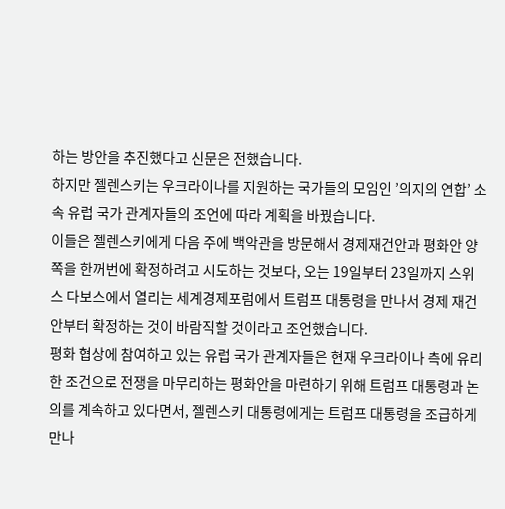하는 방안을 추진했다고 신문은 전했습니다.
하지만 젤렌스키는 우크라이나를 지원하는 국가들의 모임인 ’의지의 연합’ 소속 유럽 국가 관계자들의 조언에 따라 계획을 바꿨습니다.
이들은 젤렌스키에게 다음 주에 백악관을 방문해서 경제재건안과 평화안 양쪽을 한꺼번에 확정하려고 시도하는 것보다, 오는 19일부터 23일까지 스위스 다보스에서 열리는 세계경제포럼에서 트럼프 대통령을 만나서 경제 재건안부터 확정하는 것이 바람직할 것이라고 조언했습니다.
평화 협상에 참여하고 있는 유럽 국가 관계자들은 현재 우크라이나 측에 유리한 조건으로 전쟁을 마무리하는 평화안을 마련하기 위해 트럼프 대통령과 논의를 계속하고 있다면서, 젤렌스키 대통령에게는 트럼프 대통령을 조급하게 만나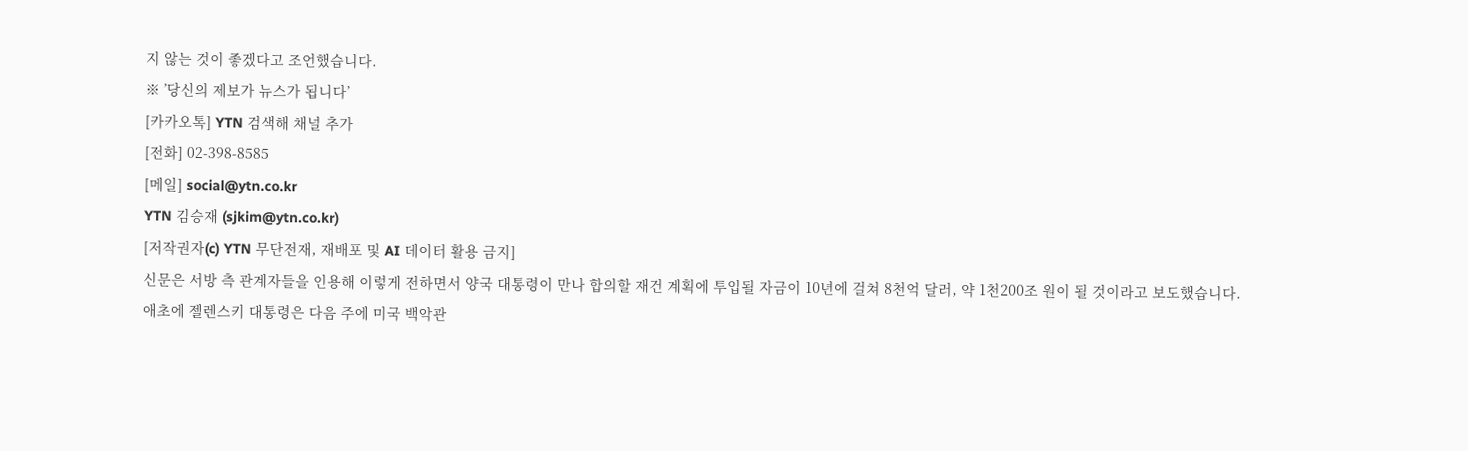지 않는 것이 좋겠다고 조언했습니다.
※ ’당신의 제보가 뉴스가 됩니다’
[카카오톡] YTN 검색해 채널 추가
[전화] 02-398-8585
[메일] social@ytn.co.kr
YTN 김승재 (sjkim@ytn.co.kr)
[저작권자(c) YTN 무단전재, 재배포 및 AI 데이터 활용 금지]
신문은 서방 측 관계자들을 인용해 이렇게 전하면서 양국 대통령이 만나 합의할 재건 계획에 투입될 자금이 10년에 걸쳐 8천억 달러, 약 1천200조 원이 될 것이라고 보도했습니다.
애초에 젤렌스키 대통령은 다음 주에 미국 백악관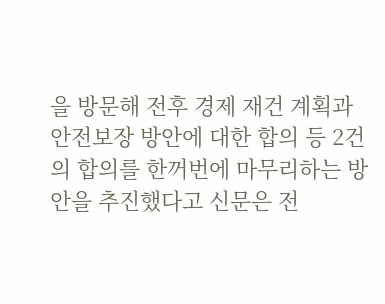을 방문해 전후 경제 재건 계획과 안전보장 방안에 대한 합의 등 2건의 합의를 한꺼번에 마무리하는 방안을 추진했다고 신문은 전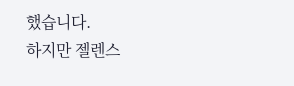했습니다.
하지만 젤렌스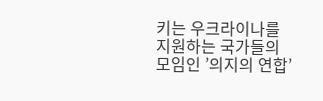키는 우크라이나를 지원하는 국가들의 모임인 ’의지의 연합’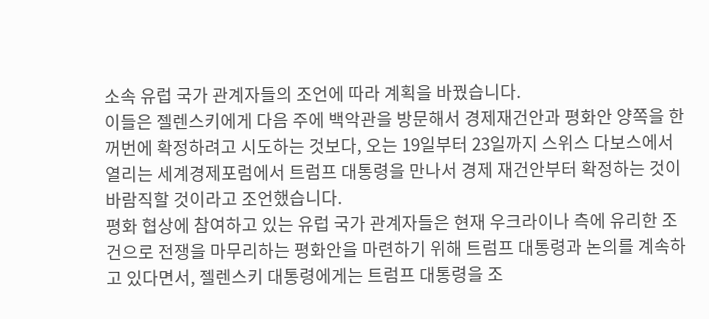소속 유럽 국가 관계자들의 조언에 따라 계획을 바꿨습니다.
이들은 젤렌스키에게 다음 주에 백악관을 방문해서 경제재건안과 평화안 양쪽을 한꺼번에 확정하려고 시도하는 것보다, 오는 19일부터 23일까지 스위스 다보스에서 열리는 세계경제포럼에서 트럼프 대통령을 만나서 경제 재건안부터 확정하는 것이 바람직할 것이라고 조언했습니다.
평화 협상에 참여하고 있는 유럽 국가 관계자들은 현재 우크라이나 측에 유리한 조건으로 전쟁을 마무리하는 평화안을 마련하기 위해 트럼프 대통령과 논의를 계속하고 있다면서, 젤렌스키 대통령에게는 트럼프 대통령을 조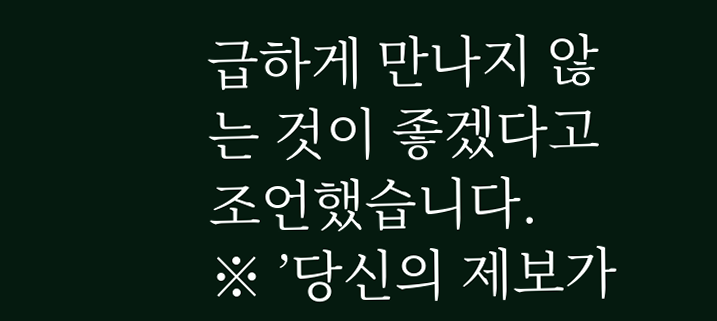급하게 만나지 않는 것이 좋겠다고 조언했습니다.
※ ’당신의 제보가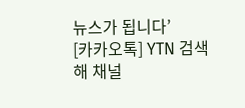뉴스가 됩니다’
[카카오톡] YTN 검색해 채널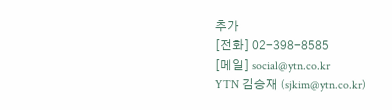추가
[전화] 02-398-8585
[메일] social@ytn.co.kr
YTN 김승재 (sjkim@ytn.co.kr)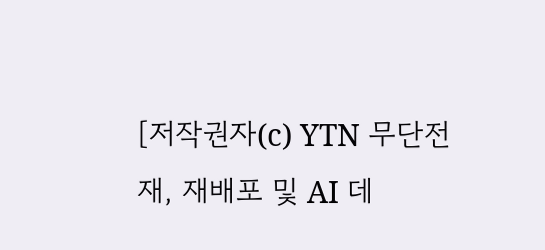[저작권자(c) YTN 무단전재, 재배포 및 AI 데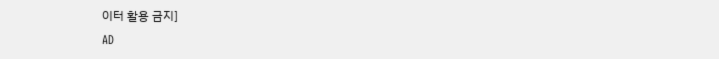이터 활용 금지]
AD